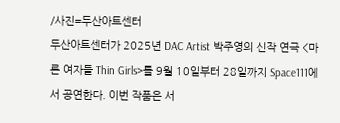/사진=두산아트센터
두산아트센터가 2025년 DAC Artist 박주영의 신작 연극 <마른 여자들 Thin Girls>를 9월 10일부터 28일까지 Space111에서 공연한다. 이번 작품은 서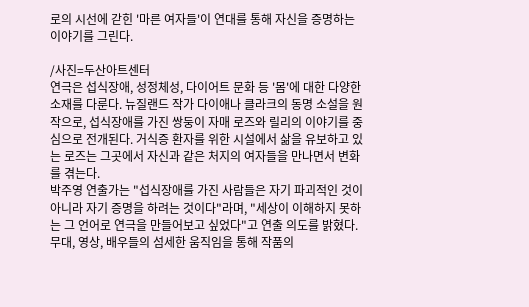로의 시선에 갇힌 '마른 여자들'이 연대를 통해 자신을 증명하는 이야기를 그린다.

/사진=두산아트센터
연극은 섭식장애, 성정체성, 다이어트 문화 등 '몸'에 대한 다양한 소재를 다룬다. 뉴질랜드 작가 다이애나 클라크의 동명 소설을 원작으로, 섭식장애를 가진 쌍둥이 자매 로즈와 릴리의 이야기를 중심으로 전개된다. 거식증 환자를 위한 시설에서 삶을 유보하고 있는 로즈는 그곳에서 자신과 같은 처지의 여자들을 만나면서 변화를 겪는다.
박주영 연출가는 "섭식장애를 가진 사람들은 자기 파괴적인 것이 아니라 자기 증명을 하려는 것이다"라며, "세상이 이해하지 못하는 그 언어로 연극을 만들어보고 싶었다"고 연출 의도를 밝혔다. 무대, 영상, 배우들의 섬세한 움직임을 통해 작품의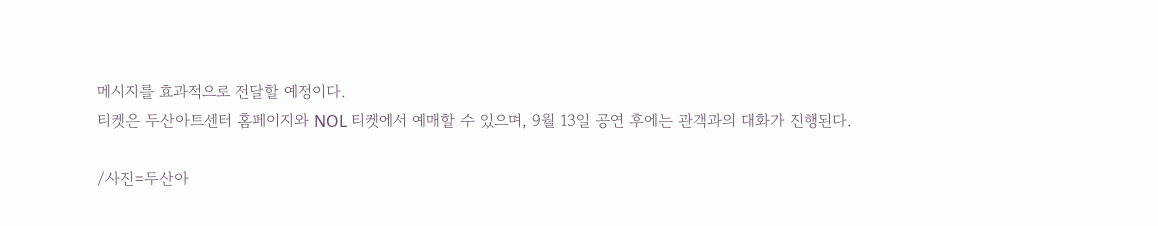메시지를 효과적으로 전달할 예정이다.
티켓은 두산아트센터 홈페이지와 NOL 티켓에서 예매할 수 있으며, 9월 13일 공연 후에는 관객과의 대화가 진행된다.

/사진=두산아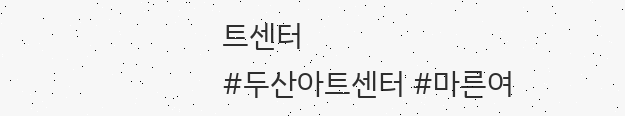트센터
#두산아트센터 #마른여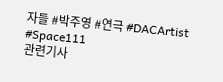자들 #박주영 #연극 #DACArtist #Space111
관련기사